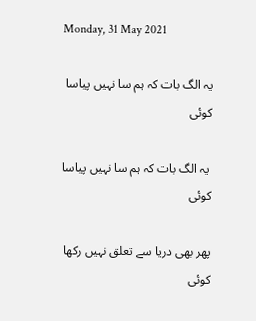Monday, 31 May 2021

یہ الگ بات کہ ہم سا نہیں پیاسا کوئی

 یہ الگ بات کہ ہم سا نہیں پیاسا کوئی

پھر بھی دریا سے تعلق نہیں رکھا کوئی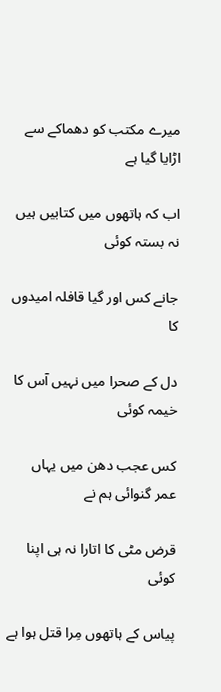میرے مکتب کو دھماکے سے اڑایا گیا ہے

اب کہ ہاتھوں میں کتابیں ہیں نہ بستہ کوئی

جانے کس اور گیا قافلہ امیدوں کا

دل کے صحرا میں نہیں آس کا خیمہ کوئی

کس عجب دھن میں یہاں عمر گنوائی ہم نے

قرض مٹی کا اتارا نہ ہی اپنا کوئی

پیاس کے ہاتھوں مِرا قتل ہوا ہے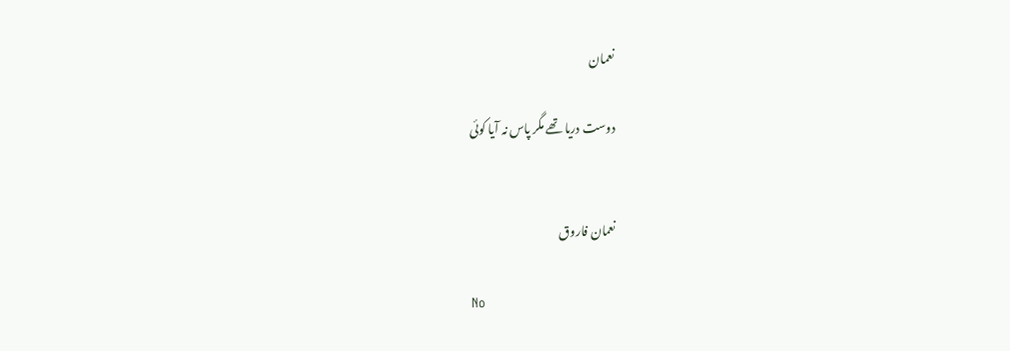نعمان

دوست دریا تھے مگر پاس نہ آیا کوئی


نعمان فاروق

No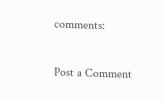comments:

Post a Comment